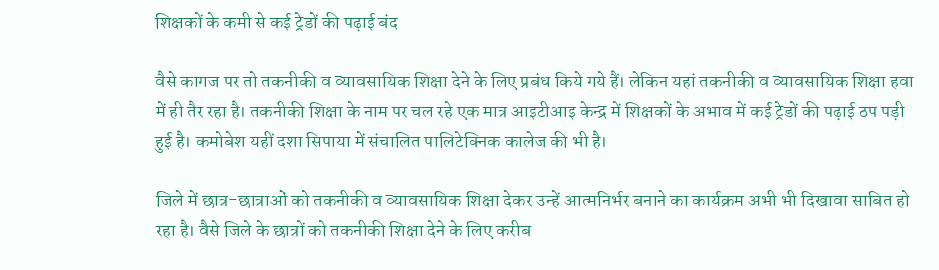शिक्षकों के कमी से कई ट्रेडों की पढ़ाई बंद

वैसे कागज पर तो तकनीकी व व्यावसायिक शिक्षा देने के लिए प्रबंध किये गये हैं। लेकिन यहां तकनीकी व व्यावसायिक शिक्षा हवा में ही तैर रहा है। तकनीकी शिक्षा के नाम पर चल रहे एक मात्र आइटीआइ केन्द्र में शिक्षकों के अभाव में कई ट्रेडों की पढ़ाई ठप पड़ी हुई है। कमोबेश यहीं दशा सिपाया में संचालित पालिटेक्निक कालेज की भी है।

जिले में छात्र-छात्राओं को तकनीकी व व्यावसायिक शिक्षा देकर उन्हें आत्मनिर्भर बनाने का कार्यक्रम अभी भी दिखावा साबित हो रहा है। वैसे जिले के छात्रों को तकनीकी शिक्षा देने के लिए करीब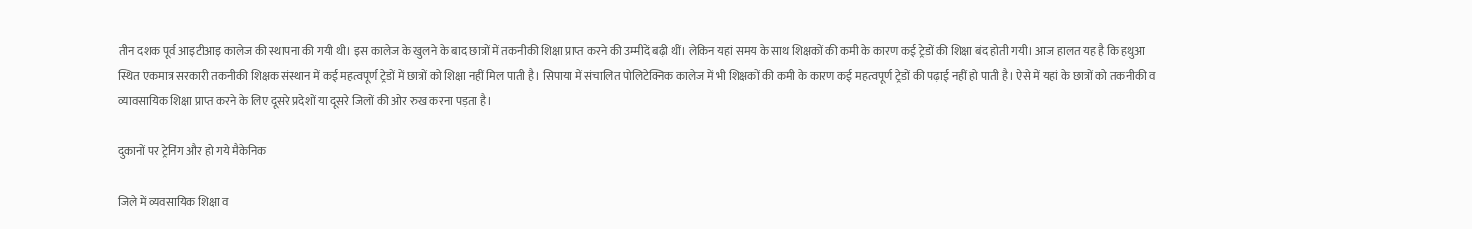तीन दशक पूर्व आइटीआइ कालेज की स्थापना की गयी थी। इस कालेज के खुलने के बाद छात्रों में तकनीकी शिक्षा प्राप्त करने की उम्मीदें बढ़ी थीं। लेकिन यहां समय के साथ शिक्षकों की कमी के कारण कई ट्रेडों की शिक्षा बंद होती गयी। आज हालत यह है कि हथुआ स्थित एकमात्र सरकारी तकनीकी शिक्षक संस्थान में कई महत्वपूर्ण ट्रेडों में छात्रों को शिक्षा नहीं मिल पाती है। सिपाया में संचालित पोलिटेक्निक कालेज में भी शिक्षकों की कमी के कारण कई महत्वपूर्ण ट्रेडों की पढ़ाई नहीं हो पाती है। ऐसे में यहां के छात्रों को तकनीकी व व्यावसायिक शिक्षा प्राप्त करने के लिए दूसरे प्रदेशों या दूसरे जिलों की ओर रुख करना पड़ता है।

दुकानों पर ट्रेनिंग और हो गये मैकेनिक

जिले में व्यवसायिक शिक्षा व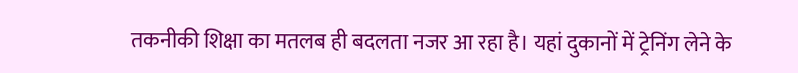तकनीकी शिक्षा का मतलब ही बदलता नजर आ रहा है। यहां दुकानों में ट्रेनिंग लेने के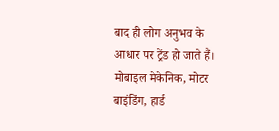बाद ही लोग अनुभव के आधार पर ट्रेंड हो जाते हैं। मोबाइल मेकेनिक, मोटर बाइंडिंग, हार्ड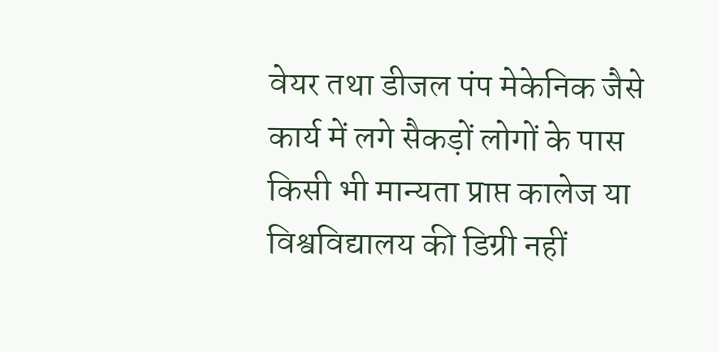वेयर तथा डीजल पंप मेकेनिक जैसे कार्य में लगे सैकड़ों लोगों के पास किसी भी मान्यता प्राप्त कालेज या विश्वविद्यालय की डिग्री नहीं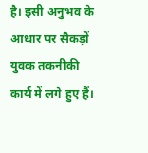है। इसी अनुभव के आधार पर सैकड़ों युवक तकनीकी कार्य में लगे हुए हैं।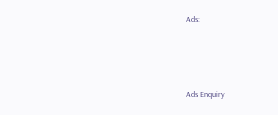Ads:






Ads Enquiry